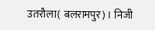उतरौला( बलरामपुर)। निजी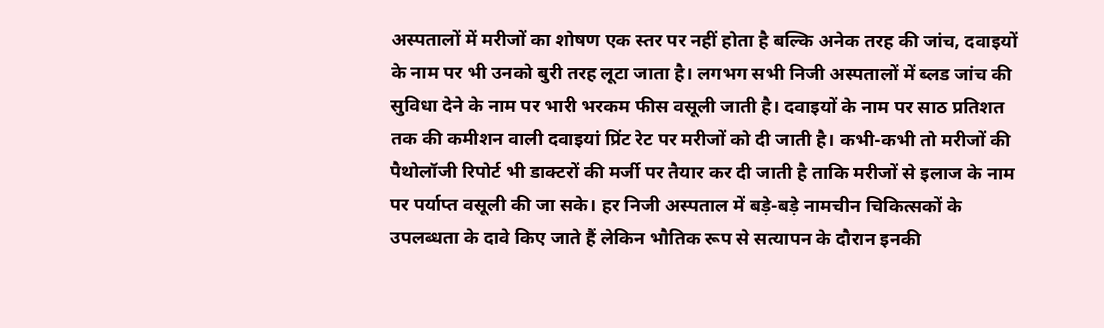अस्पतालों में मरीजों का शोषण एक स्तर पर नहीं होता है बल्कि अनेक तरह की जांच, दवाइयों के नाम पर भी उनको बुरी तरह लूटा जाता है। लगभग सभी निजी अस्पतालों में ब्लड जांच की सुविधा देने के नाम पर भारी भरकम फीस वसूली जाती है। दवाइयों के नाम पर साठ प्रतिशत तक की कमीशन वाली दवाइयां प्रिंट रेट पर मरीजों को दी जाती है। कभी-कभी तो मरीजों की पैथोलॉजी रिपोर्ट भी डाक्टरों की मर्जी पर तैयार कर दी जाती है ताकि मरीजों से इलाज के नाम पर पर्याप्त वसूली की जा सके। हर निजी अस्पताल में बड़े-बड़े नामचीन चिकित्सकों के उपलब्धता के दावे किए जाते हैं लेकिन भौतिक रूप से सत्यापन के दौरान इनकी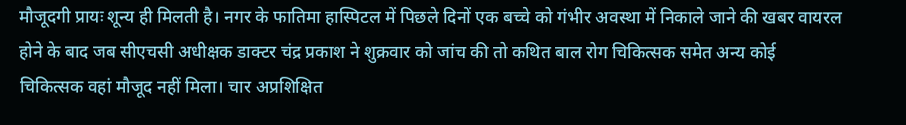मौजूदगी प्रायः शून्य ही मिलती है। नगर के फातिमा हास्पिटल में पिछले दिनों एक बच्चे को गंभीर अवस्था में निकाले जाने की खबर वायरल होने के बाद जब सीएचसी अधीक्षक डाक्टर चंद्र प्रकाश ने शुक्रवार को जांच की तो कथित बाल रोग चिकित्सक समेत अन्य कोई चिकित्सक वहां मौजूद नहीं मिला। चार अप्रशिक्षित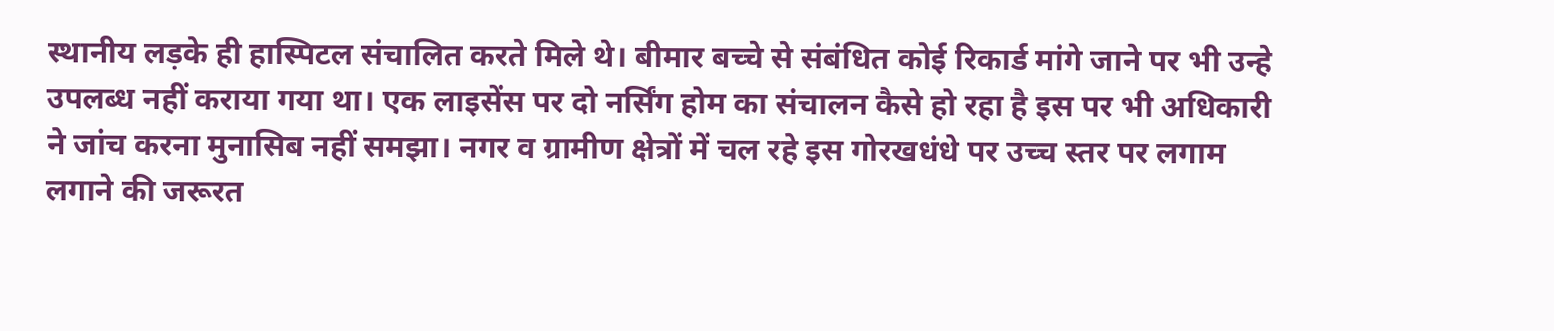स्थानीय लड़के ही हास्पिटल संचालित करते मिले थे। बीमार बच्चे से संबंधित कोई रिकार्ड मांगे जाने पर भी उन्हे उपलब्ध नहीं कराया गया था। एक लाइसेंस पर दो नर्सिंग होम का संचालन कैसे हो रहा है इस पर भी अधिकारी ने जांच करना मुनासिब नहीं समझा। नगर व ग्रामीण क्षेत्रों में चल रहे इस गोरखधंधे पर उच्च स्तर पर लगाम लगाने की जरूरत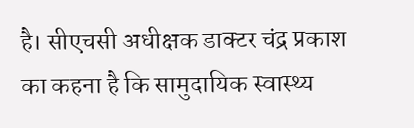है। सीएचसी अधीक्षक डाक्टर चंद्र प्रकाश का कहना है कि सामुदायिक स्वास्थ्य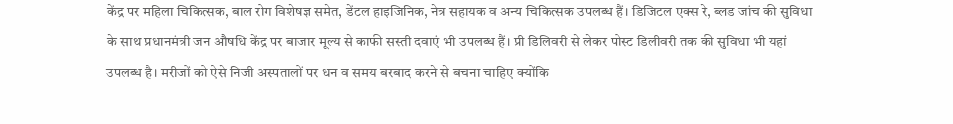केंद्र पर महिला चिकित्सक, बाल रोग विशेषज्ञ समेत, डेंटल हाइजिनिक, नेत्र सहायक व अन्य चिकित्सक उपलब्ध हैं। डिजिटल एक्स रे, ब्लड जांच की सुविधा के साथ प्रधानमंत्री जन औषधि केंद्र पर बाजार मूल्य से काफी सस्ती दवाएं भी उपलब्ध हैं। प्री डिलिवरी से लेकर पोस्ट डिलीवरी तक की सुविधा भी यहां उपलब्ध है। मरीजों को ऐसे निजी अस्पतालों पर धन व समय बरबाद करने से बचना चाहिए क्योंकि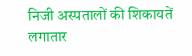निजी अस्पतालों की शिकायतें लगातार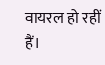वायरल हो रहीं हैं।